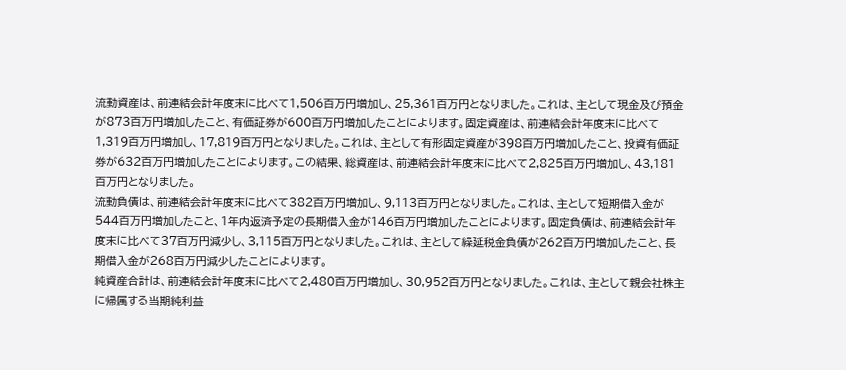流動資産は、前連結会計年度末に比べて1,506百万円増加し、25,361百万円となりました。これは、主として現金及び預金が873百万円増加したこと、有価証券が600百万円増加したことによります。固定資産は、前連結会計年度末に比べて1,319百万円増加し、17,819百万円となりました。これは、主として有形固定資産が398百万円増加したこと、投資有価証券が632百万円増加したことによります。この結果、総資産は、前連結会計年度末に比べて2,825百万円増加し、43,181百万円となりました。
流動負債は、前連結会計年度末に比べて382百万円増加し、9,113百万円となりました。これは、主として短期借入金が544百万円増加したこと、1年内返済予定の長期借入金が146百万円増加したことによります。固定負債は、前連結会計年度末に比べて37百万円減少し、3,115百万円となりました。これは、主として繰延税金負債が262百万円増加したこと、長期借入金が268百万円減少したことによります。
純資産合計は、前連結会計年度末に比べて2,480百万円増加し、30,952百万円となりました。これは、主として親会社株主に帰属する当期純利益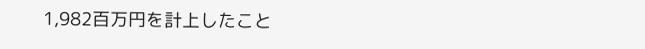1,982百万円を計上したこと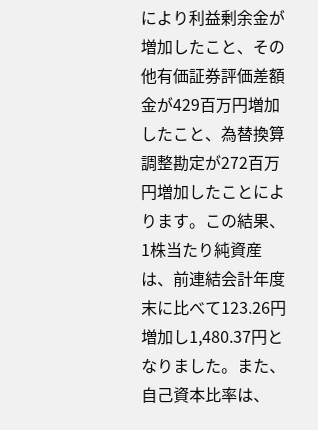により利益剰余金が増加したこと、その他有価証券評価差額金が429百万円増加したこと、為替換算調整勘定が272百万円増加したことによります。この結果、1株当たり純資産は、前連結会計年度末に比べて123.26円増加し1,480.37円となりました。また、自己資本比率は、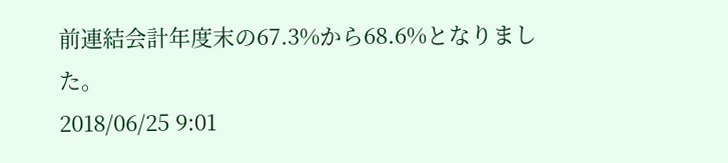前連結会計年度末の67.3%から68.6%となりました。
2018/06/25 9:01